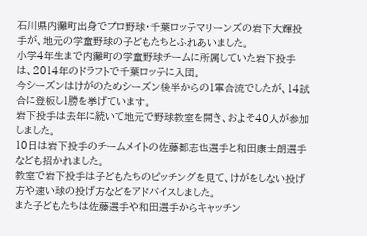石川県内灘町出身でプロ野球・千葉ロッテマリーンズの岩下大輝投手が、地元の学童野球の子どもたちとふれあいました。
小学4年生まで内灘町の学童野球チームに所属していた岩下投手は、2014年のドラフトで千葉ロッテに入団。
今シーズンはけがのためシーズン後半からの1軍合流でしたが、14試合に登板し1勝を挙げています。
岩下投手は去年に続いて地元で野球教室を開き、およそ40人が参加しました。
10日は岩下投手のチームメイトの佐藤都志也選手と和田康士朗選手なども招かれました。
教室で岩下投手は子どもたちのピッチングを見て、けがをしない投げ方や速い球の投げ方などをアドバイスしました。
また子どもたちは佐藤選手や和田選手からキャッチン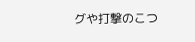グや打撃のこつ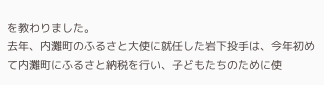を教わりました。
去年、内灘町のふるさと大使に就任した岩下投手は、今年初めて内灘町にふるさと納税を行い、子どもたちのために使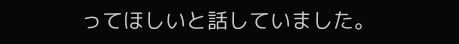ってほしいと話していました。